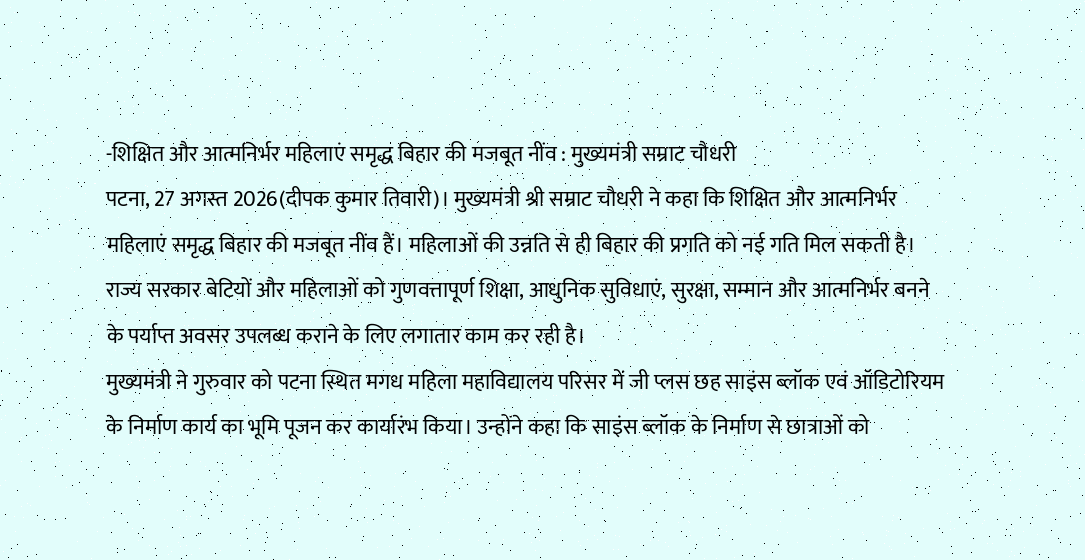-शिक्षित और आत्मनिर्भर महिलाएं समृद्ध बिहार की मजबूत नींव : मुख्यमंत्री सम्राट चौधरी
पटना, 27 अगस्त 2026(दीपक कुमार तिवारी)। मुख्यमंत्री श्री सम्राट चौधरी ने कहा कि शिक्षित और आत्मनिर्भर महिलाएं समृद्ध बिहार की मजबूत नींव हैं। महिलाओं की उन्नति से ही बिहार की प्रगति को नई गति मिल सकती है। राज्य सरकार बेटियों और महिलाओं को गुणवत्तापूर्ण शिक्षा, आधुनिक सुविधाएं, सुरक्षा, सम्मान और आत्मनिर्भर बनने के पर्याप्त अवसर उपलब्ध कराने के लिए लगातार काम कर रही है।
मुख्यमंत्री ने गुरुवार को पटना स्थित मगध महिला महाविद्यालय परिसर में जी प्लस छह साइंस ब्लॉक एवं ऑडिटोरियम के निर्माण कार्य का भूमि पूजन कर कार्यारंभ किया। उन्होंने कहा कि साइंस ब्लॉक के निर्माण से छात्राओं को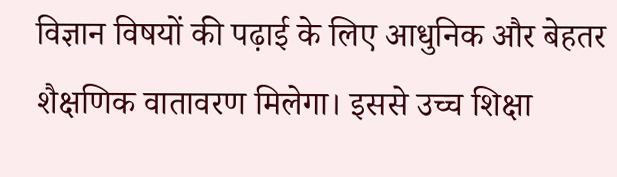विज्ञान विषयों की पढ़ाई के लिए आधुनिक और बेहतर शैक्षणिक वातावरण मिलेगा। इससे उच्च शिक्षा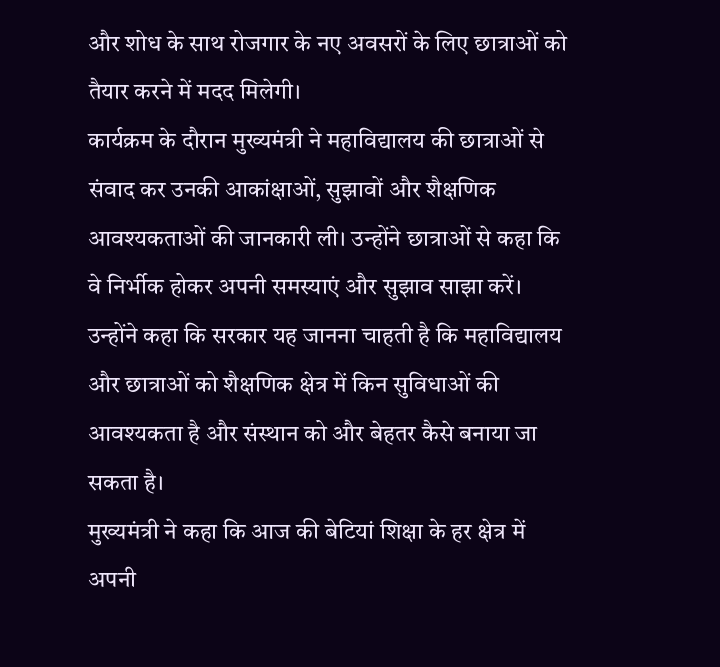और शोध के साथ रोजगार के नए अवसरों के लिए छात्राओं को तैयार करने में मदद मिलेगी।
कार्यक्रम के दौरान मुख्यमंत्री ने महाविद्यालय की छात्राओं से संवाद कर उनकी आकांक्षाओं, सुझावों और शैक्षणिक आवश्यकताओं की जानकारी ली। उन्होंने छात्राओं से कहा कि वे निर्भीक होकर अपनी समस्याएं और सुझाव साझा करें। उन्होंने कहा कि सरकार यह जानना चाहती है कि महाविद्यालय और छात्राओं को शैक्षणिक क्षेत्र में किन सुविधाओं की आवश्यकता है और संस्थान को और बेहतर कैसे बनाया जा सकता है।
मुख्यमंत्री ने कहा कि आज की बेटियां शिक्षा के हर क्षेत्र में अपनी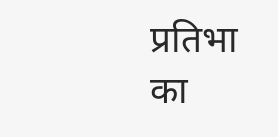प्रतिभा का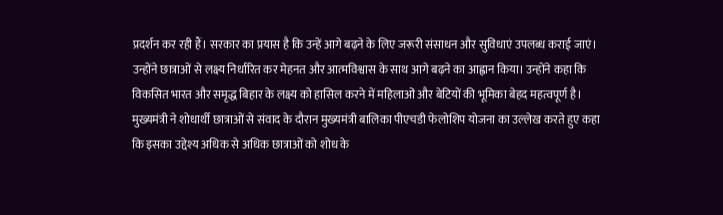प्रदर्शन कर रही हैं। सरकार का प्रयास है कि उन्हें आगे बढ़ने के लिए जरूरी संसाधन और सुविधाएं उपलब्ध कराई जाएं। उन्होंने छात्राओं से लक्ष्य निर्धारित कर मेहनत और आत्मविश्वास के साथ आगे बढ़ने का आह्वान किया। उन्होंने कहा कि विकसित भारत और समृद्ध बिहार के लक्ष्य को हासिल करने में महिलाओं और बेटियों की भूमिका बेहद महत्वपूर्ण है।
मुख्यमंत्री ने शोधार्थी छात्राओं से संवाद के दौरान मुख्यमंत्री बालिका पीएचडी फेलोशिप योजना का उल्लेख करते हुए कहा कि इसका उद्देश्य अधिक से अधिक छात्राओं को शोध के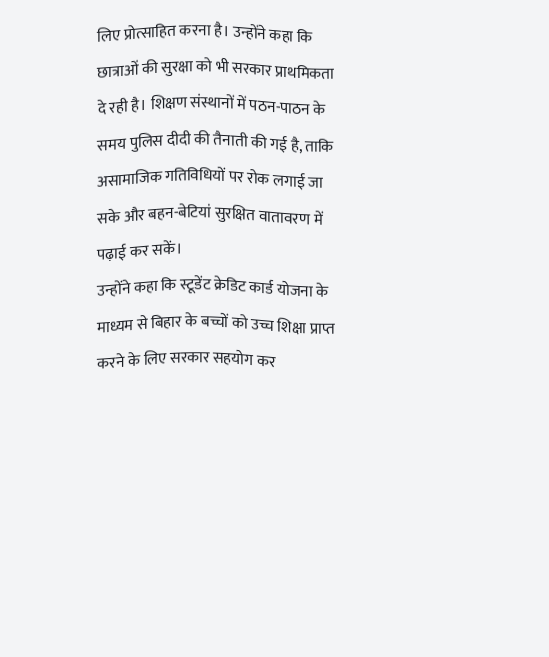लिए प्रोत्साहित करना है। उन्होंने कहा कि छात्राओं की सुरक्षा को भी सरकार प्राथमिकता दे रही है। शिक्षण संस्थानों में पठन-पाठन के समय पुलिस दीदी की तैनाती की गई है, ताकि असामाजिक गतिविधियों पर रोक लगाई जा सके और बहन-बेटियां सुरक्षित वातावरण में पढ़ाई कर सकें।
उन्होंने कहा कि स्टूडेंट क्रेडिट कार्ड योजना के माध्यम से बिहार के बच्चों को उच्च शिक्षा प्राप्त करने के लिए सरकार सहयोग कर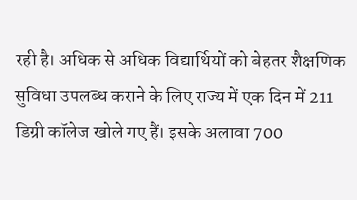रही है। अधिक से अधिक विद्यार्थियों को बेहतर शैक्षणिक सुविधा उपलब्ध कराने के लिए राज्य में एक दिन में 211 डिग्री कॉलेज खोले गए हैं। इसके अलावा 700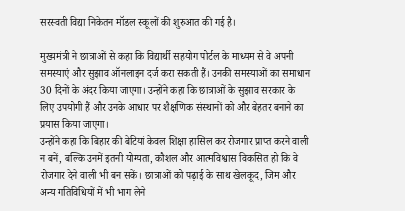सरस्वती विद्या निकेतन मॉडल स्कूलों की शुरुआत की गई है।

मुख्यमंत्री ने छात्राओं से कहा कि विद्यार्थी सहयोग पोर्टल के माध्यम से वे अपनी समस्याएं और सुझाव ऑनलाइन दर्ज करा सकती हैं। उनकी समस्याओं का समाधान 30 दिनों के अंदर किया जाएगा। उन्होंने कहा कि छात्राओं के सुझाव सरकार के लिए उपयोगी हैं और उनके आधार पर शैक्षणिक संस्थानों को और बेहतर बनाने का प्रयास किया जाएगा।
उन्होंने कहा कि बिहार की बेटियां केवल शिक्षा हासिल कर रोजगार प्राप्त करने वाली न बनें, बल्कि उनमें इतनी योग्यता, कौशल और आत्मविश्वास विकसित हो कि वे रोजगार देने वाली भी बन सकें। छात्राओं को पढ़ाई के साथ खेलकूद, जिम और अन्य गतिविधियों में भी भाग लेने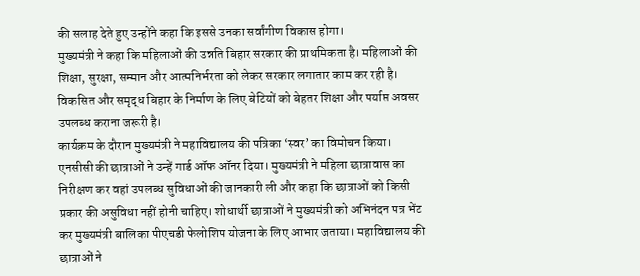की सलाह देते हुए उन्होंने कहा कि इससे उनका सर्वांगीण विकास होगा।
मुख्यमंत्री ने कहा कि महिलाओं की उन्नति बिहार सरकार की प्राथमिकता है। महिलाओं की शिक्षा, सुरक्षा, सम्मान और आत्मनिर्भरता को लेकर सरकार लगातार काम कर रही है। विकसित और समृद्ध बिहार के निर्माण के लिए बेटियों को बेहतर शिक्षा और पर्याप्त अवसर उपलब्ध कराना जरूरी है।
कार्यक्रम के दौरान मुख्यमंत्री ने महाविद्यालय की पत्रिका ‘स्वर’ का विमोचन किया। एनसीसी की छात्राओं ने उन्हें गार्ड ऑफ ऑनर दिया। मुख्यमंत्री ने महिला छात्रावास का निरीक्षण कर वहां उपलब्ध सुविधाओं की जानकारी ली और कहा कि छात्राओं को किसी प्रकार की असुविधा नहीं होनी चाहिए। शोधार्थी छात्राओं ने मुख्यमंत्री को अभिनंदन पत्र भेंट कर मुख्यमंत्री बालिका पीएचडी फेलोशिप योजना के लिए आभार जताया। महाविद्यालय की छात्राओं ने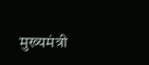मुख्यमंत्री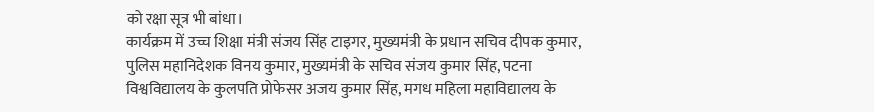को रक्षा सूत्र भी बांधा।
कार्यक्रम में उच्च शिक्षा मंत्री संजय सिंह टाइगर, मुख्यमंत्री के प्रधान सचिव दीपक कुमार, पुलिस महानिदेशक विनय कुमार, मुख्यमंत्री के सचिव संजय कुमार सिंह, पटना विश्वविद्यालय के कुलपति प्रोफेसर अजय कुमार सिंह, मगध महिला महाविद्यालय के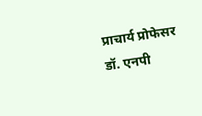प्राचार्य प्रोफेसर डॉ. एनपी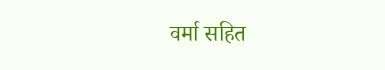वर्मा सहित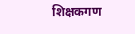शिक्षकगण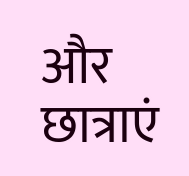और छात्राएं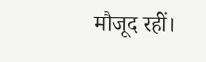मौजूद रहीं।